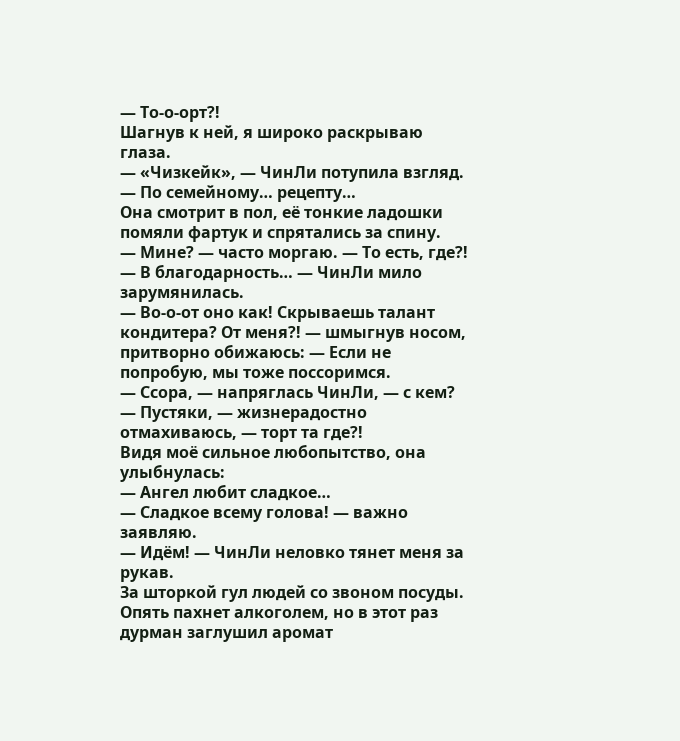— То-о-орт?!
Шагнув к ней, я широко раскрываю глаза.
— «Чизкейк», — ЧинЛи потупила взгляд. — По семейному… рецепту…
Она смотрит в пол, её тонкие ладошки помяли фартук и спрятались за спину.
— Мине? — часто моргаю. — То есть, где?!
— В благодарность… — ЧинЛи мило зарумянилась.
— Во-о-от оно как! Скрываешь талант кондитера? От меня?! — шмыгнув носом, притворно обижаюсь: — Если не попробую, мы тоже поссоримся.
— Ссора, — напряглась ЧинЛи, — с кем?
— Пустяки, — жизнерадостно отмахиваюсь, — торт та где?!
Видя моё сильное любопытство, она улыбнулась:
— Ангел любит сладкое…
— Сладкое всему голова! — важно заявляю.
— Идём! — ЧинЛи неловко тянет меня за рукав.
За шторкой гул людей со звоном посуды. Опять пахнет алкоголем, но в этот раз дурман заглушил аромат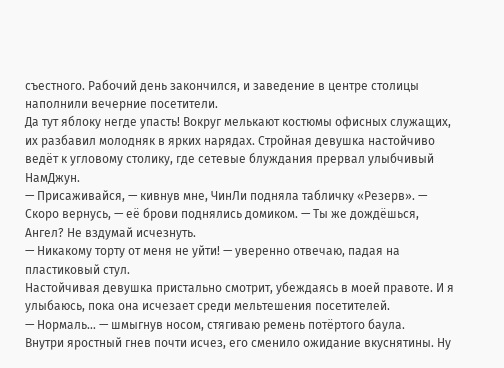съестного. Рабочий день закончился, и заведение в центре столицы наполнили вечерние посетители.
Да тут яблоку негде упасть! Вокруг мелькают костюмы офисных служащих, их разбавил молодняк в ярких нарядах. Стройная девушка настойчиво ведёт к угловому столику, где сетевые блуждания прервал улыбчивый НамДжун.
— Присаживайся, — кивнув мне, ЧинЛи подняла табличку «Резерв». — Скоро вернусь, — её брови поднялись домиком. — Ты же дождёшься, Ангел? Не вздумай исчезнуть.
— Никакому торту от меня не уйти! — уверенно отвечаю, падая на пластиковый стул.
Настойчивая девушка пристально смотрит, убеждаясь в моей правоте. И я улыбаюсь, пока она исчезает среди мельтешения посетителей.
— Нормаль… — шмыгнув носом, стягиваю ремень потёртого баула.
Внутри яростный гнев почти исчез, его сменило ожидание вкуснятины. Ну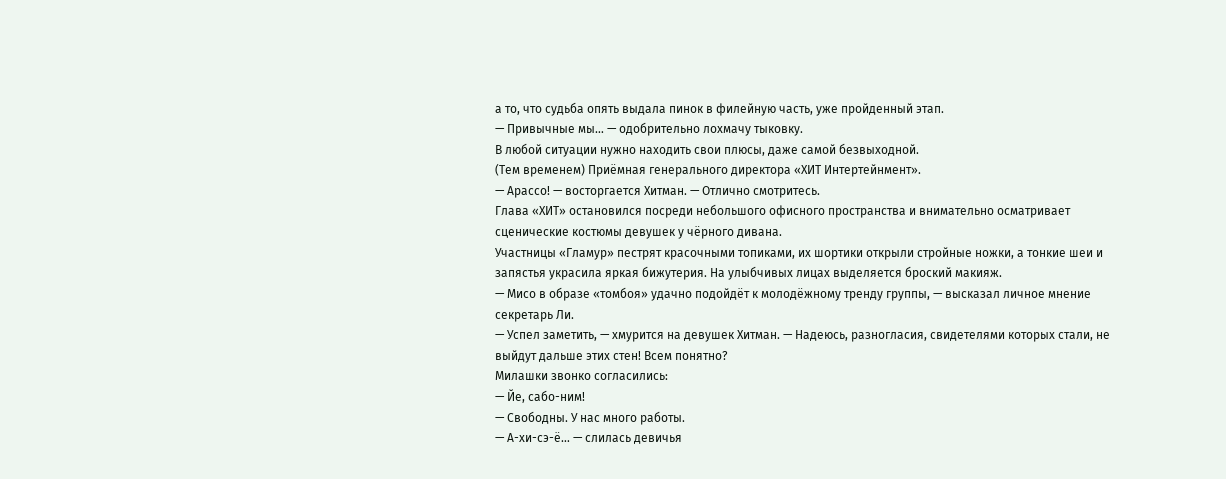а то, что судьба опять выдала пинок в филейную часть, уже пройденный этап.
— Привычные мы… — одобрительно лохмачу тыковку.
В любой ситуации нужно находить свои плюсы, даже самой безвыходной.
(Тем временем) Приёмная генерального директора «ХИТ Интертейнмент».
— Арассо! — восторгается Хитман. — Отлично смотритесь.
Глава «ХИТ» остановился посреди небольшого офисного пространства и внимательно осматривает сценические костюмы девушек у чёрного дивана.
Участницы «Гламур» пестрят красочными топиками, их шортики открыли стройные ножки, а тонкие шеи и запястья украсила яркая бижутерия. На улыбчивых лицах выделяется броский макияж.
— Мисо в образе «томбоя» удачно подойдёт к молодёжному тренду группы, — высказал личное мнение секретарь Ли.
— Успел заметить, — хмурится на девушек Хитман. — Надеюсь, разногласия, свидетелями которых стали, не выйдут дальше этих стен! Всем понятно?
Милашки звонко согласились:
— Йе, сабо-ним!
— Свободны. У нас много работы.
— А-хи-сэ-ё… — слилась девичья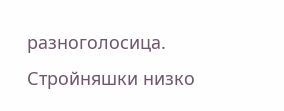разноголосица.
Стройняшки низко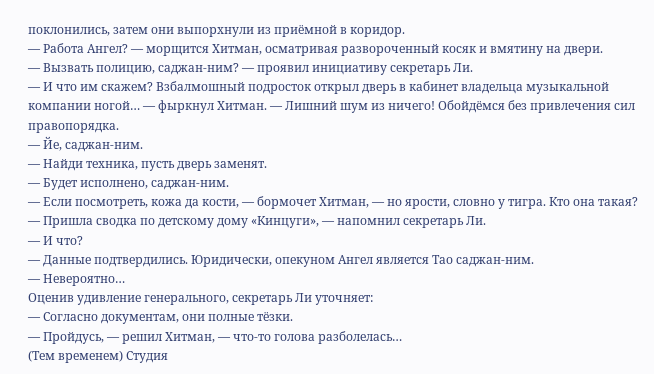поклонились, затем они выпорхнули из приёмной в коридор.
— Работа Ангел? — морщится Хитман, осматривая развороченный косяк и вмятину на двери.
— Вызвать полицию, саджан-ним? — проявил инициативу секретарь Ли.
— И что им скажем? Взбалмошный подросток открыл дверь в кабинет владельца музыкальной компании ногой… — фыркнул Хитман. — Лишний шум из ничего! Обойдёмся без привлечения сил правопорядка.
— Йе, саджан-ним.
— Найди техника, пусть дверь заменят.
— Будет исполнено, саджан-ним.
— Если посмотреть, кожа да кости, — бормочет Хитман, — но ярости, словно у тигра. Кто она такая?
— Пришла сводка по детскому дому «Кинцуги», — напомнил секретарь Ли.
— И что?
— Данные подтвердились. Юридически, опекуном Ангел является Тао саджан-ним.
— Невероятно…
Оценив удивление генерального, секретарь Ли уточняет:
— Согласно документам, они полные тёзки.
— Пройдусь, — решил Хитман, — что-то голова разболелась…
(Тем временем) Студия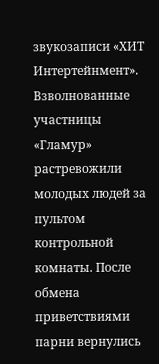звукозаписи «ХИТ Интертейнмент».
Взволнованные участницы «Гламур» растревожили молодых людей за пультом контрольной комнаты. После обмена приветствиями парни вернулись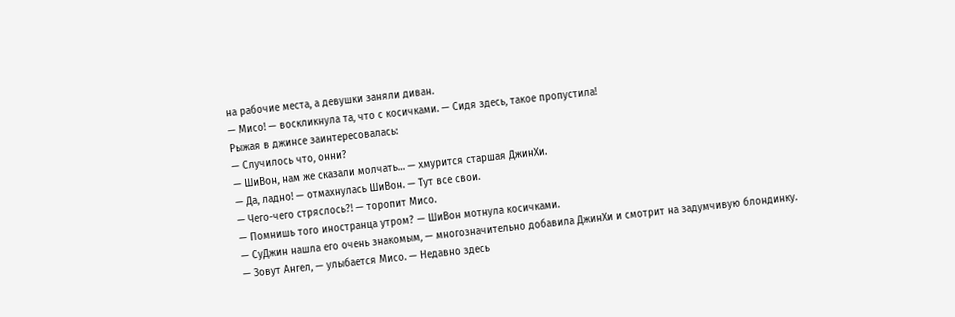на рабочие места, а девушки заняли диван.
— Мисо! — воскликнула та, что с косичками. — Сидя здесь, такое пропустила!
Рыжая в джинсе заинтересовалась:
— Случилось что, онни?
— ШиВон, нам же сказали молчать… — хмурится старшая ДжинХи.
— Да, ладно! — отмахнулась ШиВон. — Тут все свои.
— Чего-чего стряслось?! — торопит Мисо.
— Помнишь того иностранца утром? — ШиВон мотнула косичками.
— СуДжин нашла его очень знакомым, — многозначительно добавила ДжинХи и смотрит на задумчивую блондинку.
— Зовут Ангел, — улыбается Мисо. — Недавно здесь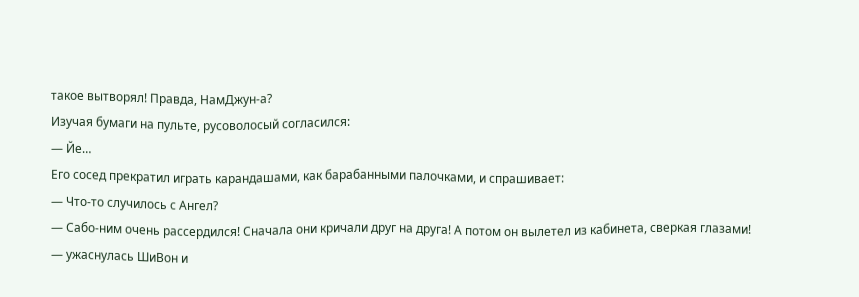такое вытворял! Правда, НамДжун-а?
Изучая бумаги на пульте, русоволосый согласился:
— Йе…
Его сосед прекратил играть карандашами, как барабанными палочками, и спрашивает:
— Что-то случилось с Ангел?
— Сабо-ним очень рассердился! Сначала они кричали друг на друга! А потом он вылетел из кабинета, сверкая глазами! — ужаснулась ШиВон и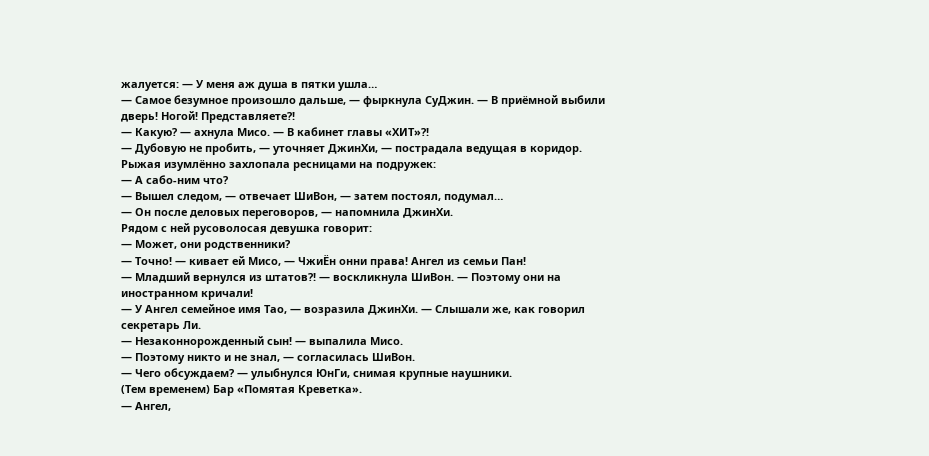жалуется: — У меня аж душа в пятки ушла…
— Самое безумное произошло дальше, — фыркнула СуДжин. — В приёмной выбили дверь! Ногой! Представляете?!
— Какую? — ахнула Мисо. — В кабинет главы «ХИТ»?!
— Дубовую не пробить, — уточняет ДжинХи, — пострадала ведущая в коридор.
Рыжая изумлённо захлопала ресницами на подружек:
— А сабо-ним что?
— Вышел следом, — отвечает ШиВон, — затем постоял, подумал…
— Он после деловых переговоров, — напомнила ДжинХи.
Рядом с ней русоволосая девушка говорит:
— Может, они родственники?
— Точно! — кивает ей Мисо, — ЧжиЁн онни права! Ангел из семьи Пан!
— Младший вернулся из штатов?! — воскликнула ШиВон. — Поэтому они на иностранном кричали!
— У Ангел семейное имя Тао, — возразила ДжинХи. — Слышали же, как говорил секретарь Ли.
— Незаконнорожденный сын! — выпалила Мисо.
— Поэтому никто и не знал, — согласилась ШиВон.
— Чего обсуждаем? — улыбнулся ЮнГи, снимая крупные наушники.
(Тем временем) Бар «Помятая Креветка».
— Ангел,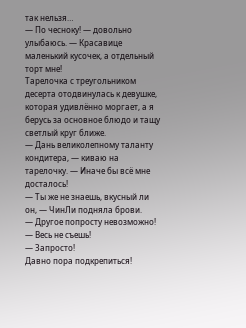так нельзя…
— По чесноку! — довольно улыбаюсь. — Красавице маленький кусочек, а отдельный торт мне!
Тарелочка с треугольником десерта отодвинулась к девушке, которая удивлённо моргает, а я берусь за основное блюдо и тащу светлый круг ближе.
— Дань великолепному таланту кондитера, — киваю на тарелочку. — Иначе бы всё мне досталось!
— Ты же не знаешь, вкусный ли он, — ЧинЛи подняла брови.
— Другое попросту невозможно!
— Весь не съешь!
— Запросто!
Давно пора подкрепиться!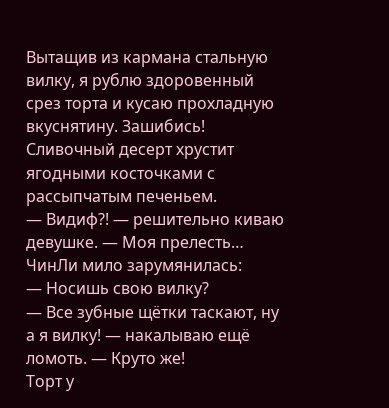Вытащив из кармана стальную вилку, я рублю здоровенный срез торта и кусаю прохладную вкуснятину. Зашибись! Сливочный десерт хрустит ягодными косточками с рассыпчатым печеньем.
— Видиф?! — решительно киваю девушке. — Моя прелесть…
ЧинЛи мило зарумянилась:
— Носишь свою вилку?
— Все зубные щётки таскают, ну а я вилку! — накалываю ещё ломоть. — Круто же!
Торт у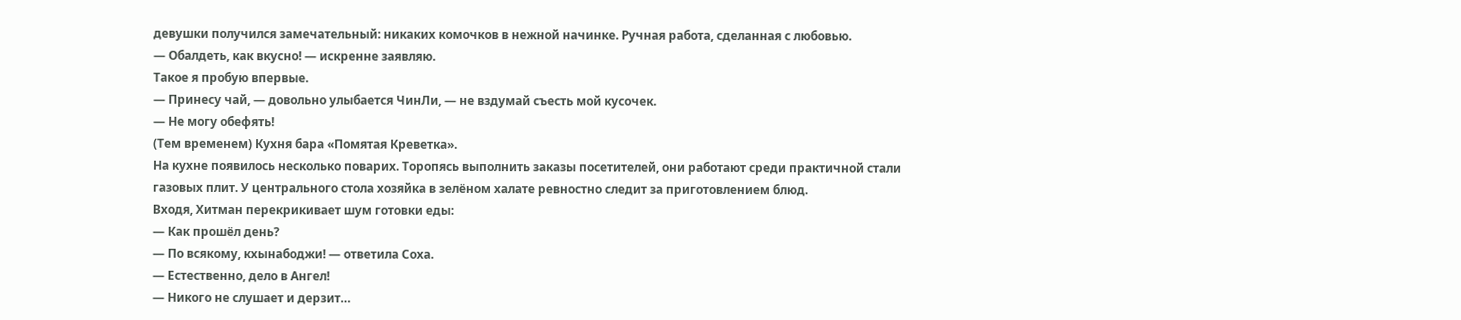девушки получился замечательный: никаких комочков в нежной начинке. Ручная работа, сделанная с любовью.
— Обалдеть, как вкусно! — искренне заявляю.
Такое я пробую впервые.
— Принесу чай, — довольно улыбается ЧинЛи, — не вздумай съесть мой кусочек.
— Не могу обефять!
(Тем временем) Кухня бара «Помятая Креветка».
На кухне появилось несколько поварих. Торопясь выполнить заказы посетителей, они работают среди практичной стали газовых плит. У центрального стола хозяйка в зелёном халате ревностно следит за приготовлением блюд.
Входя, Хитман перекрикивает шум готовки еды:
— Как прошёл день?
— По всякому, кхынабоджи! — ответила Соха.
— Естественно, дело в Ангел!
— Никого не слушает и дерзит…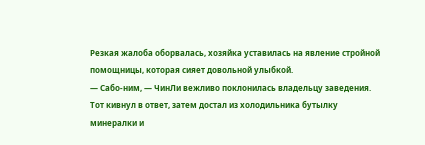Резкая жалоба оборвалась, хозяйка уставилась на явление стройной помощницы, которая сияет довольной улыбкой.
— Сабо-ним, — ЧинЛи вежливо поклонилась владельцу заведения.
Тот кивнул в ответ, затем достал из холодильника бутылку минералки и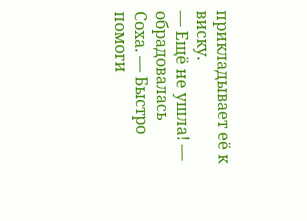прикладывает её к виску.
— Ещё не ушла! — обрадовалась Соха. — Быстро помоги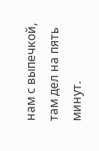нам с выпечкой, там дел на пять минут.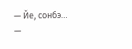— Йе, сонбэ… —